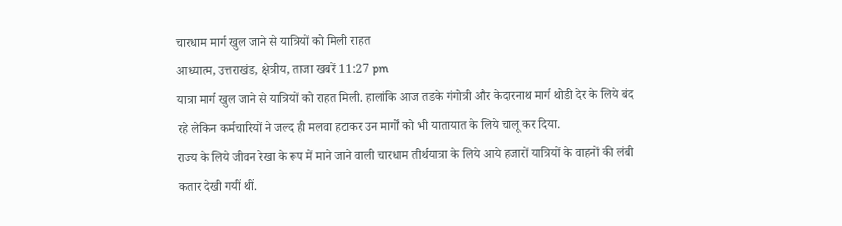चारधाम मार्ग खुल जाने से यात्रियों को मिली राहत
आध्यात्म, उत्तराखंड, क्षेत्रीय, ताजा खबरें 11:27 pm
यात्रा मार्ग खुल जाने से यात्रियों को राहत मिली. हालांकि आज तडके गंगोत्री और केदारनाथ मार्ग थोडी देर के लिये बंद रहे लेकिन कर्मचारियों ने जल्द ही मलवा हटाकर उन मार्गों को भी यातायात के लिये चालू कर दिया.
राज्य के लिये जीवन रेखा के रूप में माने जाने वाली चारधाम तीर्थयात्रा के लिये आये हजारों यात्रियों के वाहनों की लंबी कतार देखी गयीं थीं.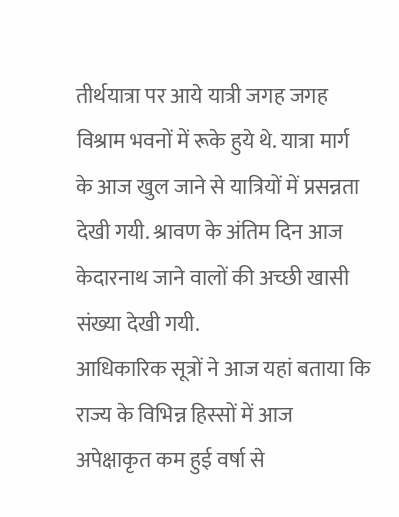तीर्थयात्रा पर आये यात्री जगह जगह विश्राम भवनों में रूके हुये थे. यात्रा मार्ग के आज खुल जाने से यात्रियों में प्रसन्नता देखी गयी. श्रावण के अंतिम दिन आज केदारनाथ जाने वालों की अच्छी खासी संख्या देखी गयी.
आधिकारिक सूत्रों ने आज यहां बताया कि राज्य के विभिन्न हिस्सों में आज अपेक्षाकृत कम हुई वर्षा से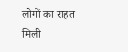लोगों का राहत मिली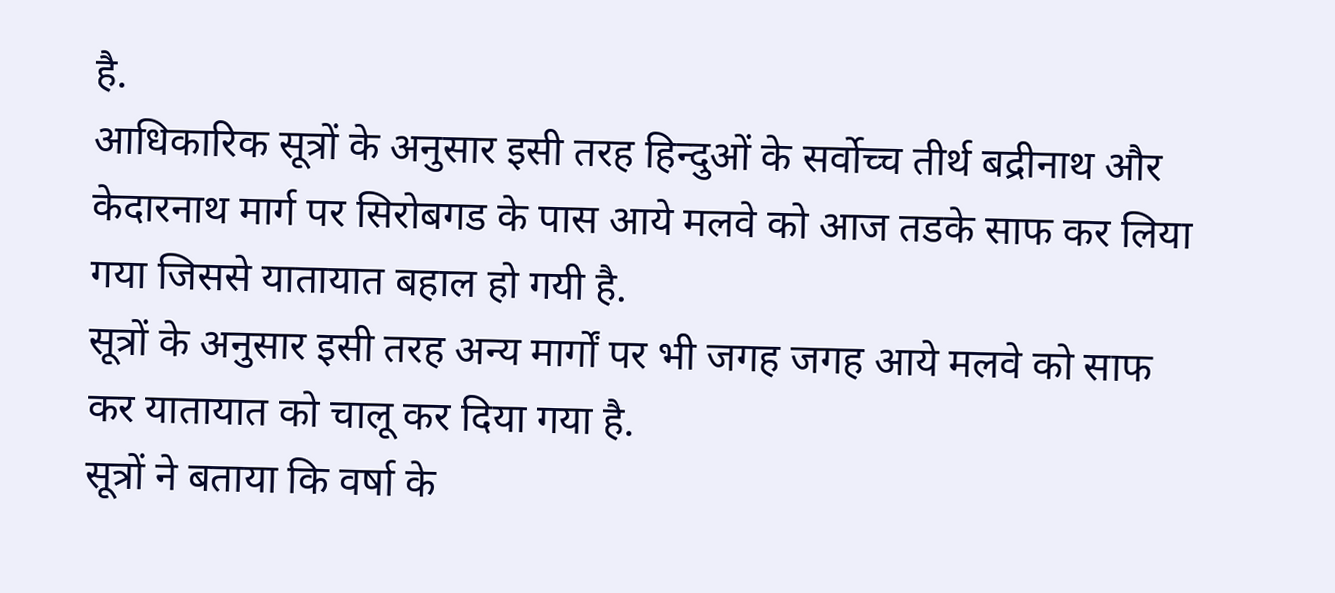है.
आधिकारिक सूत्रों के अनुसार इसी तरह हिन्दुओं के सर्वोच्च तीर्थ बद्रीनाथ और केदारनाथ मार्ग पर सिरोबगड के पास आये मलवे को आज तडके साफ कर लिया गया जिससे यातायात बहाल हो गयी है.
सूत्रों के अनुसार इसी तरह अन्य मार्गों पर भी जगह जगह आये मलवे को साफ कर यातायात को चालू कर दिया गया है.
सूत्रों ने बताया कि वर्षा के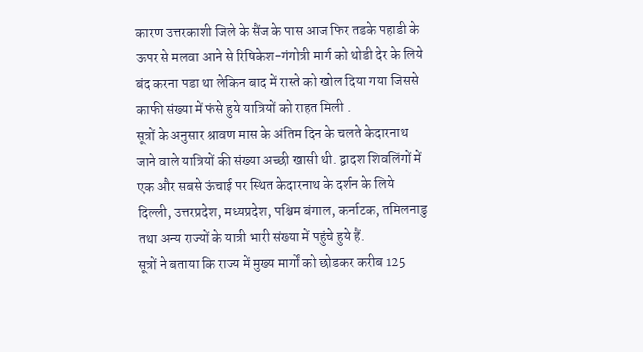कारण उत्तरकाशी जिले के सैंज के पास आज फिर तडके पहाडी के ऊपर से मलवा आने से रिषिकेश-गंगोत्री मार्ग को थोडी देर के लिये बंद करना पडा था लेकिन बाद में रास्ते को खोल दिया गया जिससे काफी संख्या में फंसे हुये यात्रियों को राहत मिली .
सूत्रों के अनुसार श्रावण मास के अंतिम दिन के चलते केदारनाथ जाने वाले यात्रियों की संख्या अच्छी खासी थी. द्वादश शिवलिंगों में एक और सबसे ऊंचाई पर स्थित केदारनाथ के दर्शन के लिये दिल्ली, उत्तरप्रदेश, मध्यप्रदेश, पश्चिम बंगाल, कर्नाटक, तमिलनाडु तथा अन्य राज्यों के यात्री भारी संख्या में पहुंचे हुये हैं.
सूत्रों ने बताया कि राज्य में मुख्य मार्गों को छोडकर करीब 125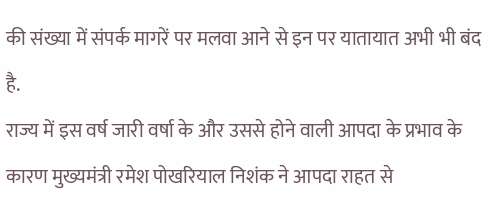की संख्या में संपर्क मागरें पर मलवा आने से इन पर यातायात अभी भी बंद है.
राज्य में इस वर्ष जारी वर्षा के और उससे होने वाली आपदा के प्रभाव के कारण मुख्यमंत्री रमेश पोखरियाल निशंक ने आपदा राहत से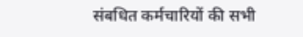संबधित कर्मचारियों की सभी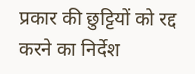प्रकार की छुट्टियों को रद्द करने का निर्देश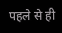पहले से ही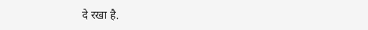दे रखा है.